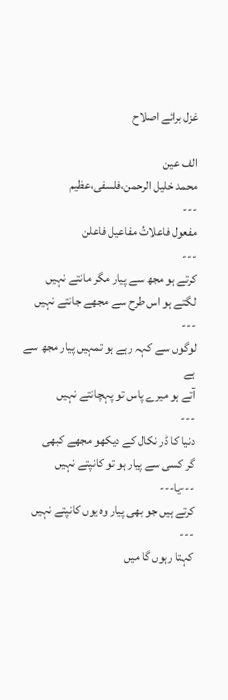غزل برائے اصلاح

الف عین
محمد خلیل الرحمن،فلسفی،عظیم
---
مفعول فاعلاتُ مفاعیل فاعلن
---
کرتے ہو مجھ سے پیار مگر مانتے نہیں
لگتے ہو اس طرح سے مجھے جانتے نہیں
---
لوگوں سے کہہ رہے ہو تمہیں پیار مجھ سے ہے
آتے ہو میرے پاس تو پہچانتے نہیں
---
دنیا کا ڈر نکال کے دیکھو مجھے کبھی
گر کسی سے پیار ہو تو کانپتے نہیں
---یا---
کرتے ہیں جو بھی پیار وہ یوں کانپتے نہیں
---
کہتا رہوں گا میں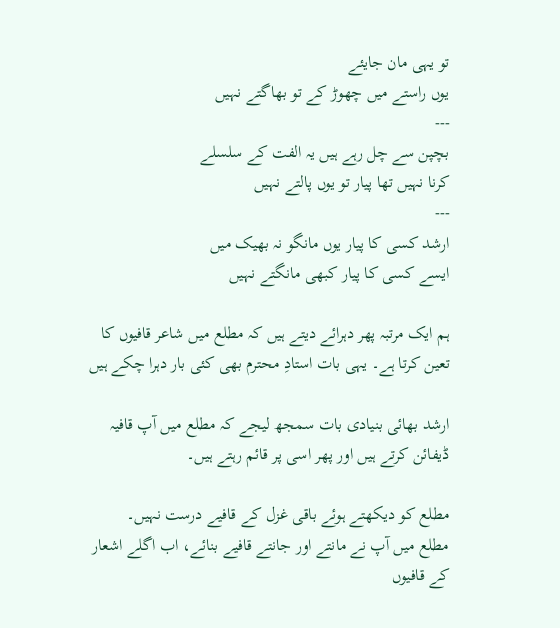تو یہی مان جایئے
یوں راستے میں چھوڑ کے تو بھاگتے نہیں
---
بچپن سے چل رہے ہیں یہ الفت کے سلسلے
کرنا نہیں تھا پیار تو یوں پالتے نہیں
---
ارشد کسی کا پیار یوں مانگو نہ بھیک میں
ایسے کسی کا پیار کبھی مانگتے نہیں

ہم ایک مرتبہ پھر دہرائے دیتے ہیں کہ مطلع میں شاعر قافیوں کا تعین کرتا ہے۔ یہی بات استادِ محترم بھی کئی بار دہرا چکے ہیں

ارشد بھائی بنیادی بات سمجھ لیجے کہ مطلع میں آپ قافیہ ڈیفائن کرتے ہیں اور پھر اسی پر قائم رہتے ہیں۔

مطلع کو دیکھتے ہوئے باقی غزل کے قافیے درست نہیں۔
مطلع میں آپ نے مانتے اور جانتے قافیے بنائے، اب اگلے اشعار کے قافیوں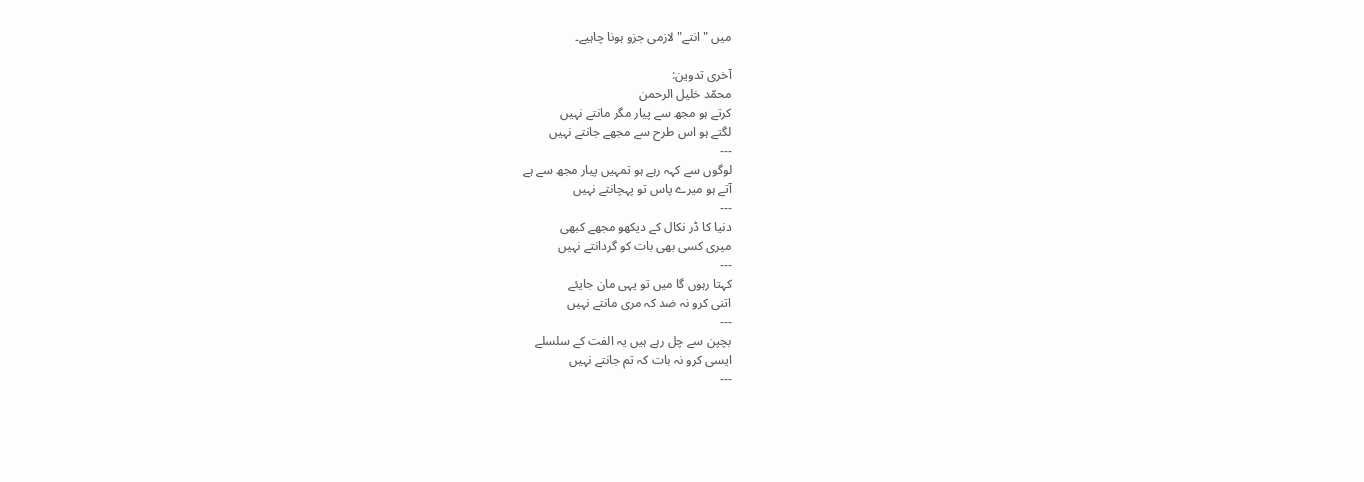میں " انتے" لازمی جزو ہونا چاہیے۔

آخری تدوین:
محمّد خلیل الرحمن
کرتے ہو مجھ سے پیار مگر مانتے نہیں
لگتے ہو اس طرح سے مجھے جانتے نہیں
---
لوگوں سے کہہ رہے ہو تمہیں پیار مجھ سے ہے
آتے ہو میرے پاس تو پہچانتے نہیں
---
دنیا کا ڈر نکال کے دیکھو مجھے کبھی
میری کسی بھی بات کو گردانتے نہیں
---
کہتا رہوں گا میں تو یہی مان جایئے
اتنی کرو نہ ضد کہ مری مانتے نہیں
---
بچپن سے چل رہے ہیں یہ الفت کے سلسلے
ایسی کرو نہ بات کہ تم جانتے نہیں
---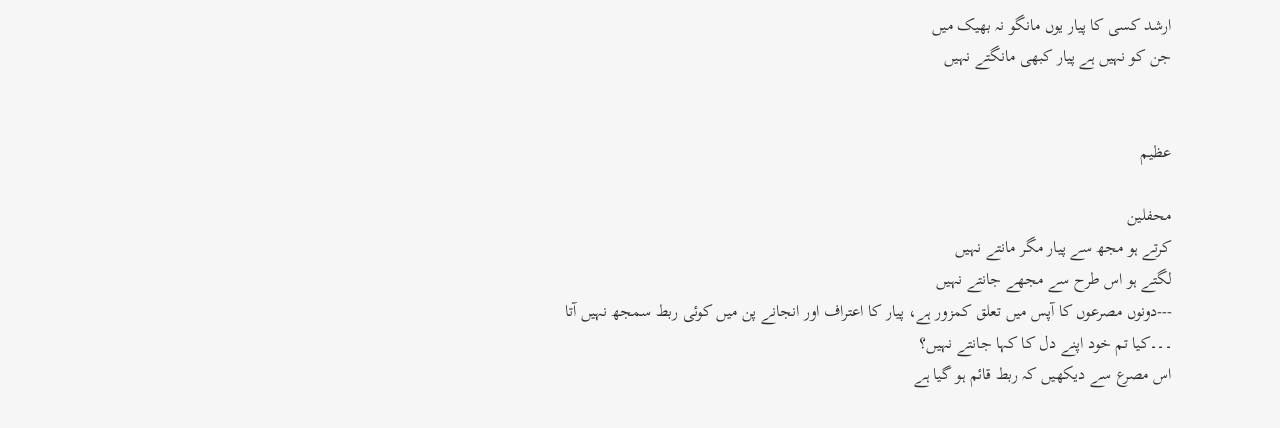ارشد کسی کا پیار یوں مانگو نہ بھیک میں
جن کو نہیں ہے پیار کبھی مانگتے نہیں


عظیم

محفلین
کرتے ہو مجھ سے پیار مگر مانتے نہیں
لگتے ہو اس طرح سے مجھے جانتے نہیں
---دونوں مصرعوں کا آپس میں تعلق کمزور ہے، پیار کا اعتراف اور انجانے پن میں کوئی ربط سمجھ نہیں آتا
۔۔۔کیا تم خود اپنے دل کا کہا جانتے نہیں؟
اس مصرع سے دیکھیں کہ ربط قائم ہو گیا ہے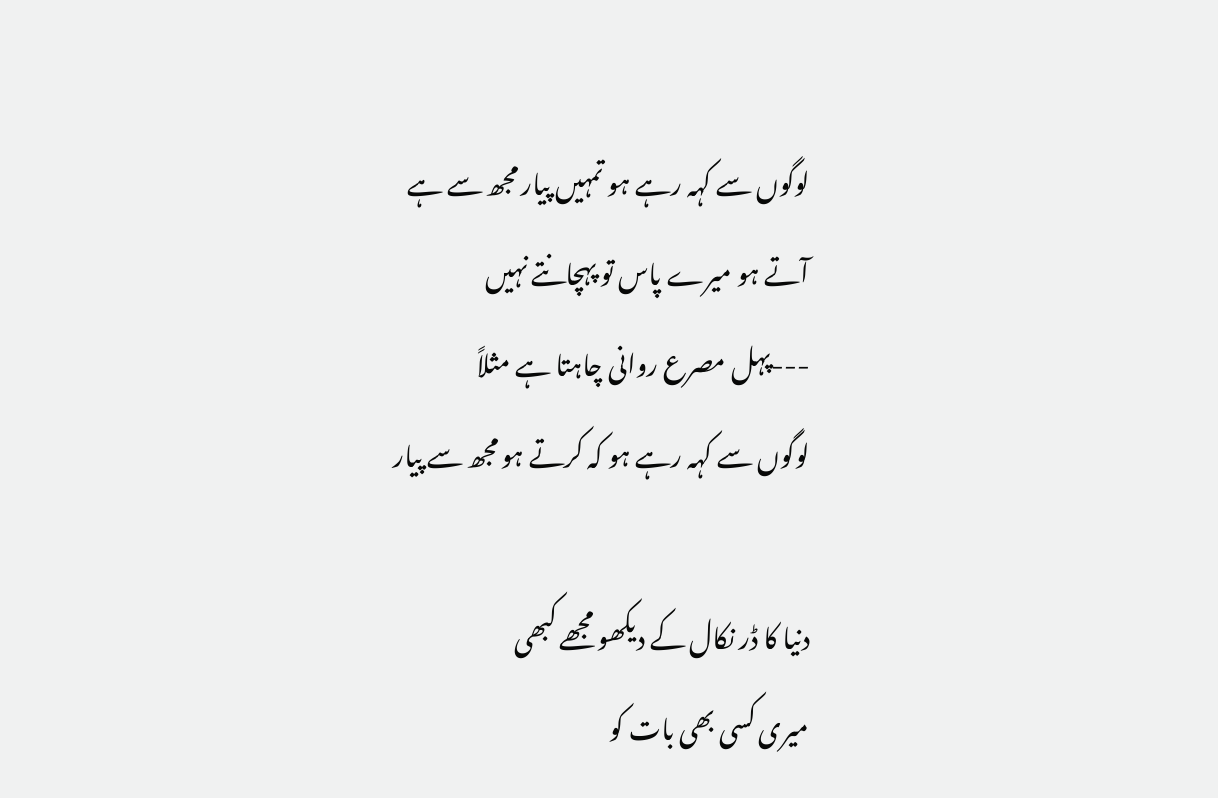لوگوں سے کہہ رہے ہو تمہیں پیار مجھ سے ہے
آتے ہو میرے پاس تو پہچانتے نہیں
---پہل مصرع روانی چاہتا ہے مثلاً
لوگوں سے کہہ رہے ہو کہ کرتے ہو مجھ سے پیار

دنیا کا ڈر نکال کے دیکھو مجھے کبھی
میری کسی بھی بات کو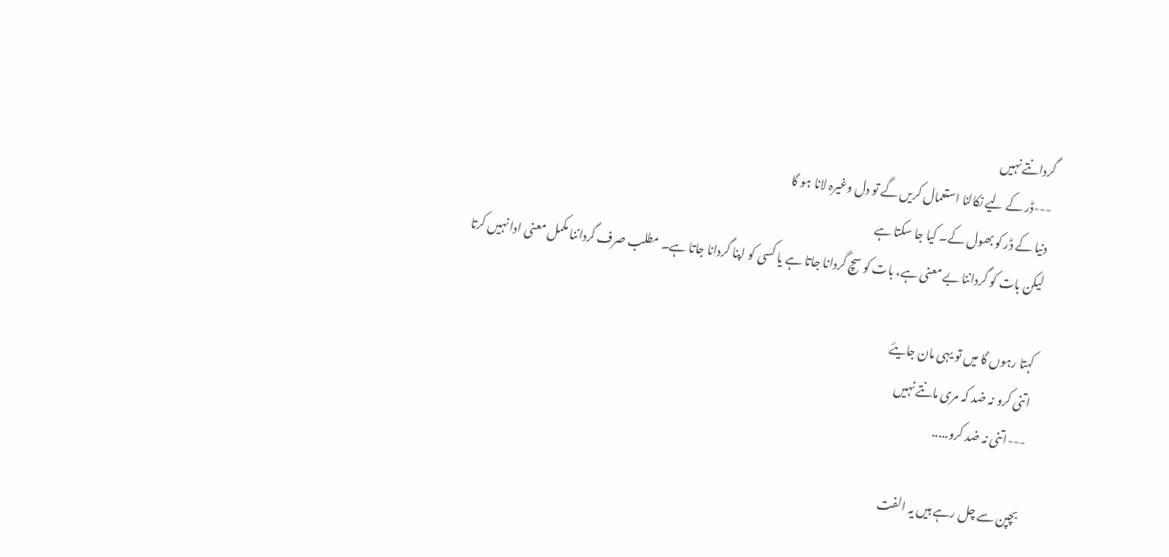گردانتے نہیں
---ڈر کے لیے نکالنا استعمال کریں گے تو دل وغیرہ لانا ہو گا
دنیا کے ڈر کو بھول کے۔ کیا جا سکتا ہے
لیکن بات کو گرداننا بے معنی ہے، بات کو سچ گردانا جاتا ہے یا کسی کو اپنا گردانا جاتا ہے۔ مطلب صرف گرداننا مکمل معنی ادا نہیں کرتا

کہتا رہوں گا میں تو یہی مان جایئے
اتنی کرو نہ ضد کہ مری مانتے نہیں
---اتنی نہ ضد کرو.....

بچپن سے چل رہے ہیں یہ الفت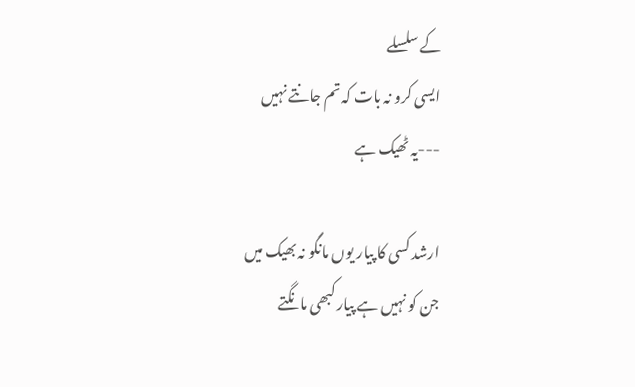کے سلسلے
ایسی کرو نہ بات کہ تم جانتے نہیں
---یہ ٹھیک ہے

ارشد کسی کا پیار یوں مانگو نہ بھیک میں
جن کو نہیں ہے پیار کبھی مانگتے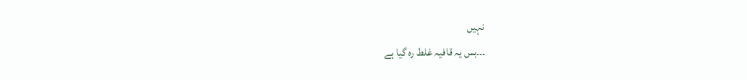نہیں
۔۔۔بس یہ قافیہ غلط رہ گیا ہے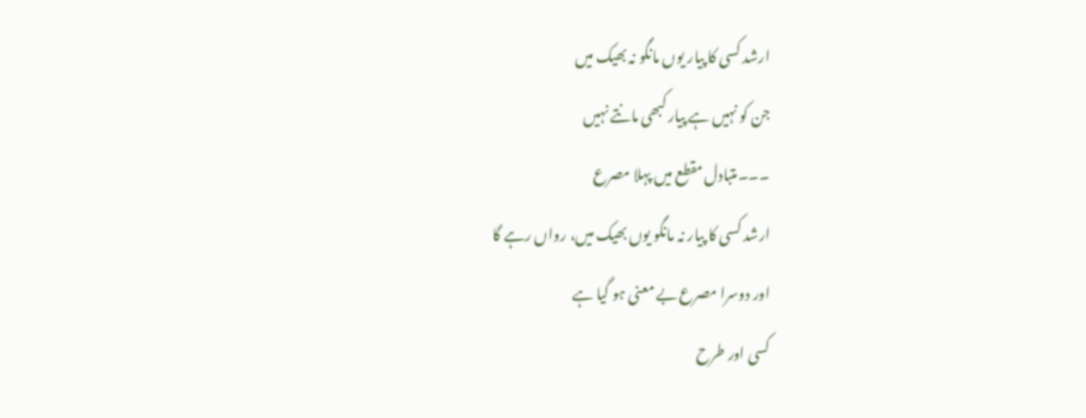ارشد کسی کا پیار یوں مانگو نہ بھیک میں
جن کو نہیں ہے پیار کبھی مانتے نہیں
۔۔۔متبادل مقطع میں پہلا مصرع
ارشد کسی کا پیار نہ مانگو یوں بھیک میں، رواں رہے گا
اور دوسرا مصرع بے معنی ہو گیا ہے
کسی اور طرح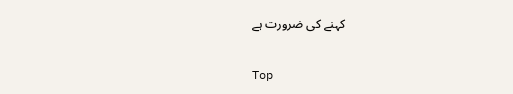کہنے کی ضرورت ہے

Top